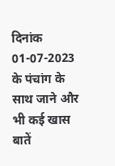दिनांक 01-07-2023 के पंचांग के साथ जाने और भी कई खास बातें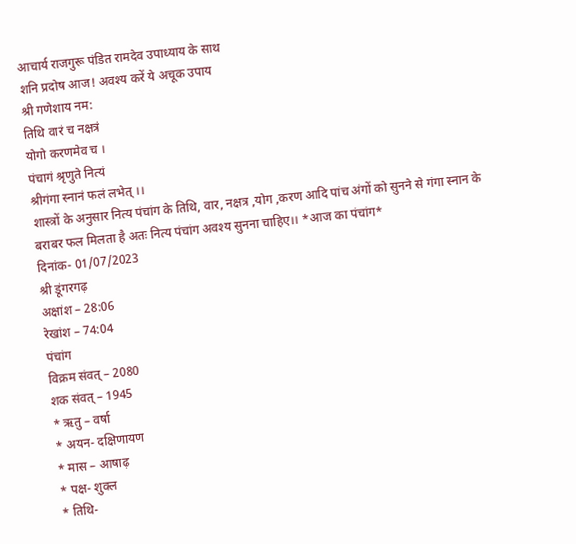आचार्य राजगुरू पंडित रामदेव उपाध्याय के साथ
शनि प्रदोष आज! अवश्य करें ये अचूक उपाय
श्री गणेशाय नम:
तिथि वारं च नक्षत्रं
योगो करणमेव च ।
पंचागं श्रृणुते नित्यं
श्रीगंगा स्नानं फलं लभेत् ।।
शास्त्रों के अनुसार नित्य पंचांग के तिथि, वार, नक्षत्र ,योग ,करण आदि पांच अंगों को सुनने से गंगा स्नान के बराबर फल मिलता है अतः नित्य पंचांग अवश्य सुनना चाहिए।। *आज का पंचांग*
दिनांक- 01/07/2023
श्री डूंगरगढ़
अक्षांश – 28:06
रेखांश – 74:04
पंचांग
विक्रम संवत् – 2080
शक संवत् – 1945
* ऋतु – वर्षा
* अयन- दक्षिणायण
* मास – आषाढ़
* पक्ष- शुक्ल
* तिथि-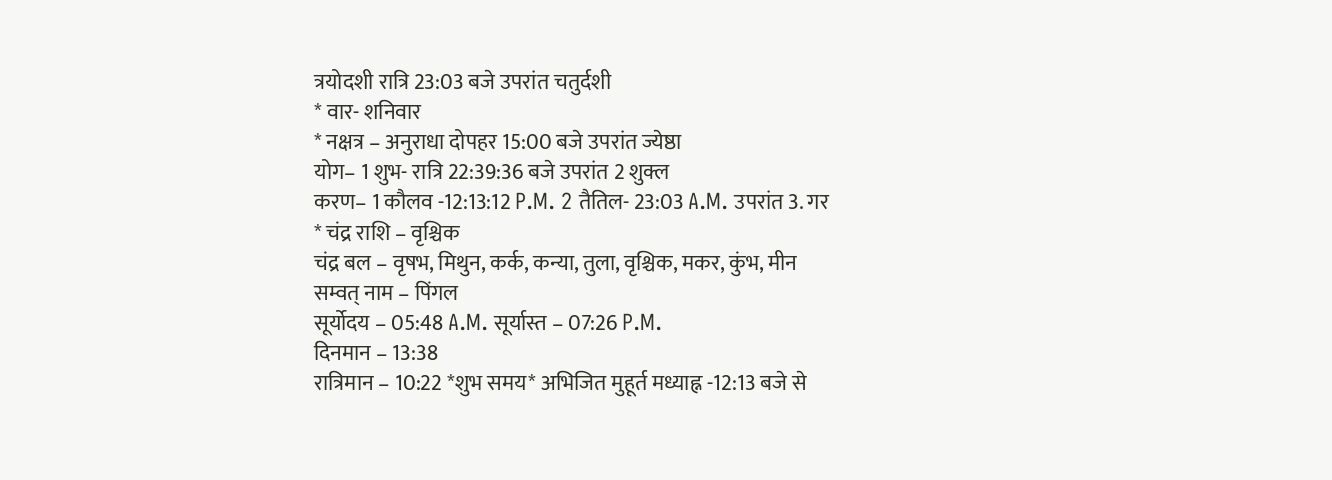त्रयोदशी रात्रि 23:03 बजे उपरांत चतुर्दशी
* वार- शनिवार
* नक्षत्र – अनुराधा दोपहर 15:00 बजे उपरांत ज्येष्ठा
योग– 1 शुभ- रात्रि 22:39:36 बजे उपरांत 2 शुक्ल
करण– 1 कौलव -12:13:12 P.M. 2 तैतिल- 23:03 A.M. उपरांत 3. गर
* चंद्र राशि – वृश्चिक
चंद्र बल – वृषभ, मिथुन, कर्क, कन्या, तुला, वृश्चिक, मकर, कुंभ, मीन
सम्वत् नाम – पिंगल
सूर्योदय – 05:48 A.M. सूर्यास्त – 07:26 P.M.
दिनमान – 13:38
रात्रिमान – 10:22 *शुभ समय* अभिजित मुहूर्त मध्याह्न -12:13 बजे से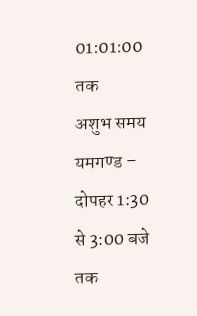01:01:00 तक
अशुभ समय
यमगण्ड – दोपहर 1:30 से 3:00 बजे तक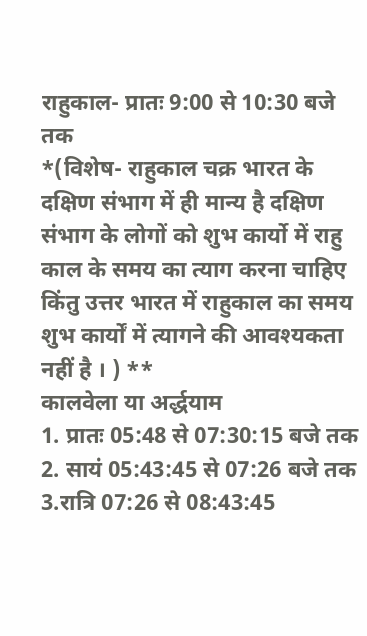राहुकाल- प्रातः 9:00 से 10:30 बजे तक
*(विशेष- राहुकाल चक्र भारत के दक्षिण संभाग में ही मान्य है दक्षिण संभाग के लोगों को शुभ कार्यो में राहु काल के समय का त्याग करना चाहिए किंतु उत्तर भारत में राहुकाल का समय शुभ कार्यों में त्यागने की आवश्यकता नहीं है । ) **
कालवेला या अर्द्धयाम
1. प्रातः 05:48 से 07:30:15 बजे तक 2. सायं 05:43:45 से 07:26 बजे तक
3.रात्रि 07:26 से 08:43:45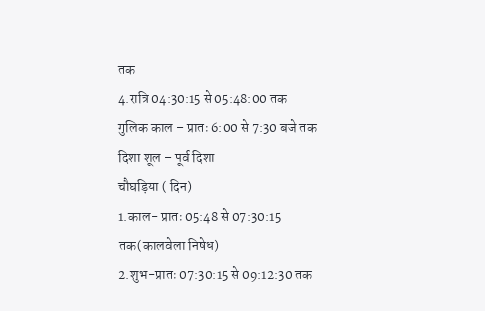तक
4.रात्रि 04:30:15 से 05:48:00 तक
गुलिक काल – प्रातः 6:00 से 7:30 बजे तक
दिशा शूल – पूर्व दिशा
चौघड़िया ( दिन)
1.काल- प्रातः 05:48 से 07:30:15 तक(कालवेला निषेध)
2.शुभ-प्रातः 07:30:15 से 09:12:30 तक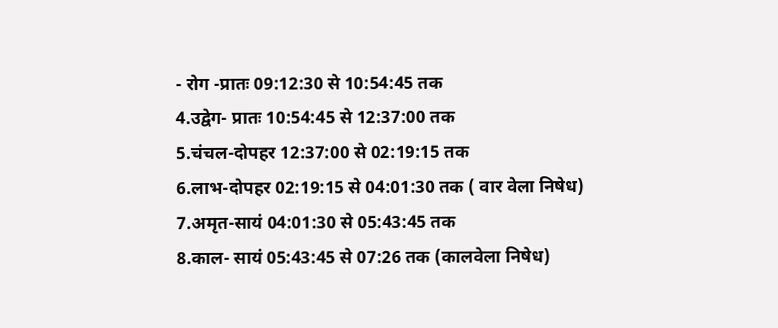- रोग -प्रातः 09:12:30 से 10:54:45 तक
4.उद्वेग- प्रातः 10:54:45 से 12:37:00 तक
5.चंचल-दोपहर 12:37:00 से 02:19:15 तक
6.लाभ-दोपहर 02:19:15 से 04:01:30 तक ( वार वेला निषेध)
7.अमृत-सायं 04:01:30 से 05:43:45 तक
8.काल- सायं 05:43:45 से 07:26 तक (कालवेला निषेध)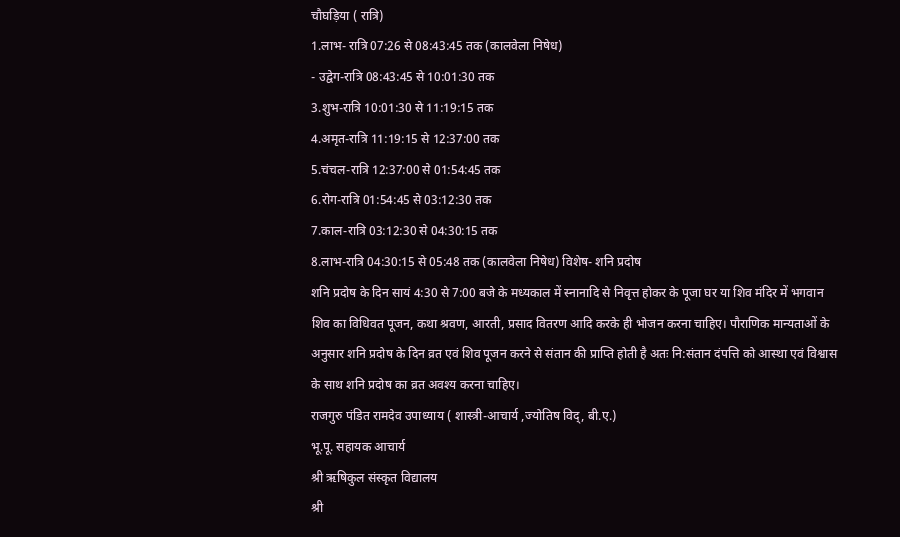चौघड़िया ( रात्रि)
1.लाभ- रात्रि 07:26 से 08:43:45 तक (कालवेला निषेध)
- उद्वेग-रात्रि 08:43:45 से 10:01:30 तक
3.शुभ-रात्रि 10:01:30 से 11:19:15 तक
4.अमृत-रात्रि 11:19:15 से 12:37:00 तक
5.चंचल-रात्रि 12:37:00 से 01:54:45 तक
6.रोग-रात्रि 01:54:45 से 03:12:30 तक
7.काल-रात्रि 03:12:30 से 04:30:15 तक
8.लाभ-रात्रि 04:30:15 से 05:48 तक (कालवेला निषेध) विशेष- शनि प्रदोष
शनि प्रदोष के दिन सायं 4:30 से 7:00 बजे के मध्यकाल में स्नानादि से निवृत्त होकर के पूजा घर या शिव मंदिर में भगवान शिव का विधिवत पूजन, कथा श्रवण, आरती, प्रसाद वितरण आदि करके ही भोजन करना चाहिए। पौराणिक मान्यताओं के अनुसार शनि प्रदोष के दिन व्रत एवं शिव पूजन करने से संतान की प्राप्ति होती है अतः नि:संतान दंपत्ति को आस्था एवं विश्वास के साथ शनि प्रदोष का व्रत अवश्य करना चाहिए।
राजगुरु पंडित रामदेव उपाध्याय ( शास्त्री-आचार्य ,ज्योतिष विद्, बी.ए.)
भू.पू. सहायक आचार्य
श्री ऋषिकुल संस्कृत विद्यालय
श्री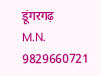डूंगरगढ़
M.N. 9829660721